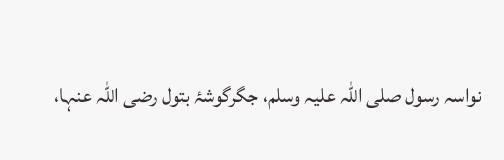نواسہ رسول صلی اللّٰہ علیہ وسلم، جگرگوشۂ بتول رضی اللہ عنہا،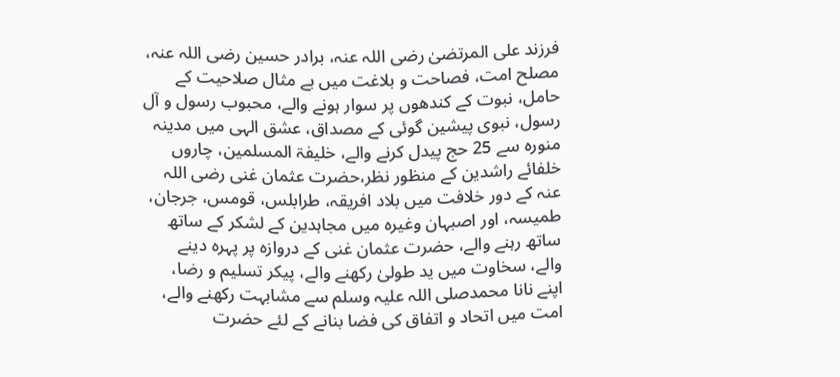فرزند علی المرتضیٰ رضی اللہ عنہ، برادر حسین رضی اللہ عنہ، مصلح امت، فصاحت و بلاغت میں بے مثال صلاحیت کے حامل، نبوت کے کندھوں پر سوار ہونے والے، محبوب رسول و آل رسول، نبوی پیشین گوئی کے مصداق، عشق الہی میں مدینہ منورہ سے 25 حج پیدل کرنے والے، خلیفۃ المسلمین، چاروں خلفائے راشدین کے منظور نظر،حضرت عثمان غنی رضی اللہ عنہ کے دور خلافت میں بلاد افریقہ، طرابلس، قومس، جرجان، طمیسہ، اور اصبہان وغیرہ میں مجاہدین کے لشکر کے ساتھ ساتھ رہنے والے، حضرت عثمان غنی کے دروازہ پر پہرہ دینے والے، سخاوت میں ید طولیٰ رکھنے والے، پیکر تسلیم و رضا، اپنے نانا محمدصلی اللہ علیہ وسلم سے مشابہت رکھنے والے، امت میں اتحاد و اتفاق کی فضا بنانے کے لئے حضرت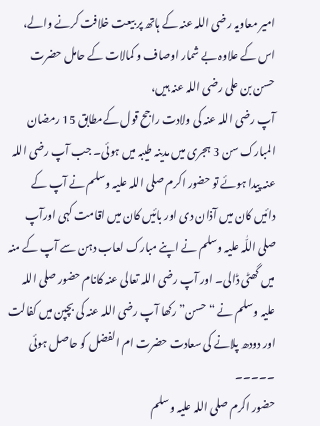امیر معاویہ رضی اللہ عنہ کے ہاتھ پر بیعت خلافت کرنے والے، اس کے علاوہ بے شمار اوصاف و کمالات کے حامل حضرت حسن بن علی رضی اللہ عنہ ہیں،
آپ رضی اللہ عنہ کی ولادت راجح قول کےمطابق 15 رمضان المبارک سن 3 ہجری میں مدینہ طیبہ میں ہوئی۔ جب آپ رضی اللہ عنہ پیدا ہوئے تو حضور اکرم صلی اللہ علیہ وسلم نے آپ کے دائیں کان میں آذان دی اور بائیں کان میں اقامت کہی اورآپ صلی اللّٰہ علیہ وسلم نے اپنے مبارک لعاب دہن سے آپ کے منہ میں گھٹی ڈالی۔ اور آپ رضی اللہ تعالی عنہ کانام حضور صلی اللہ علیہ وسلم نے “حسن” رکھا آپ رضی اللہ عنہ کی بچپن میں کفالت اور دودھ پلانے کی سعادت حضرت ام الفضل کو حاصل ہوئی ۔۔۔۔۔
حضور اکرم صلی اللہ علیہ وسلم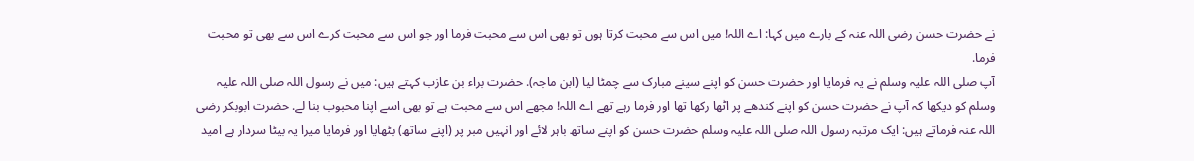نے حضرت حسن رضی اللہ عنہ کے بارے میں کہا: اے اللہ! میں اس سے محبت کرتا ہوں تو بھی اس سے محبت فرما اور جو اس سے محبت کرے اس سے بھی تو محبت فرما.
آپ صلی اللہ علیہ وسلم نے یہ فرمایا اور حضرت حسن کو اپنے سینے مبارک سے چمٹا لیا (ابن ماجہ). حضرت براء بن عازب کہتے ہیں: میں نے رسول اللہ صلی اللہ علیہ وسلم کو دیکھا کہ آپ نے حضرت حسن کو اپنے کندھے پر اٹھا رکھا تھا اور فرما رہے تھے اے اللہ! مجھے اس سے محبت ہے تو بھی اسے اپنا محبوب بنا لے. حضرت ابوبکر رضی اللہ عنہ فرماتے ہیں: ایک مرتبہ رسول اللہ صلی اللہ علیہ وسلم حضرت حسن کو اپنے ساتھ باہر لائے اور انہیں مبر پر (اپنے ساتھ) بٹھایا اور فرمایا میرا یہ بیٹا سردار ہے امید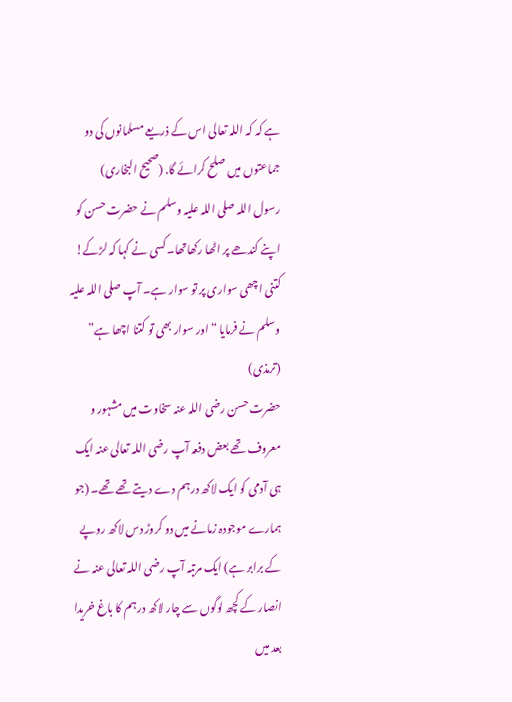ہے کہ کہ اللہ تعالی اس کے ذریعے مسلمانوں کی دو جماعتوں میں صلح کرائے گا. (صحیح البخاری)
رسول اللہ صلی اللہ علیہ وسلم نے حضرت حسن کو اپنے کندھے پر اٹھا رکھاتھا۔ کسی نے کہا کہ لڑکے! کتنی اچھی سواری پر تو سوار ہے۔ آپ صلی اللہ علیہ وسلم نے فرمایا “اور سوار بھی تو کتنا اچھا ہے” (ترمذی)
حضرت حسن رضی اللہ عنہ سخاوت میں مشہور و معروف تھے بعض دفعہ آپ رضی اللہ تعالی عنہ ایک ہی آدمی کو ایک لاکھ درہم دے دیتے تھے تھے۔ (جو ہمارے موجودہ زمانے میں دو کروڑ دس لاکھ روپے کے برابر ہے) ایک مرتبہ آپ رضی اللہ تعالی عنہ نے انصار کے کچھ لوگوں سے چار لاکھ درہم کا باغ خریدا بعد میں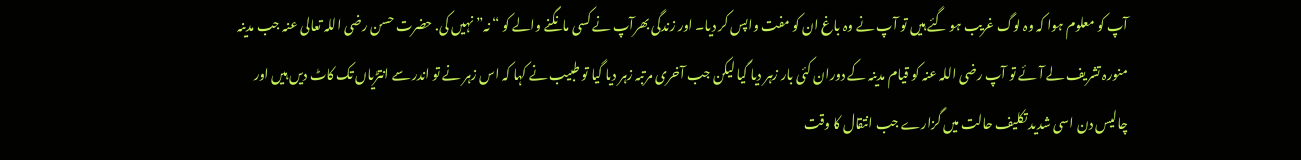آپ کو معلوم ہوا کہ وہ لوگ غریب ہو گئے ہیں تو آپ نے وہ باغ ان کو مفت واپس کر دیا۔ اور زندگی بھرآپ نے کسی مانگنے والے کو “نہ” نہیں کی. حضرت حسن رضی اللہ تعالی عنہ جب مدینہ منورہ تشریف لے آئے تو آپ رضی اللہ عنہ کو قیام مدینہ کے دوران کئی بار زہر دیا گیا لیکن جب آخری مرتبہ زہر دیا گیا تو طبیب نے کہا کہ اس زہر نے تو اندر سے انتڑیاں تک کاٹ دیں ہیں اور چالیس دن اسی شدید تکلیف حالت میں گزارے جب انتقال کا وقت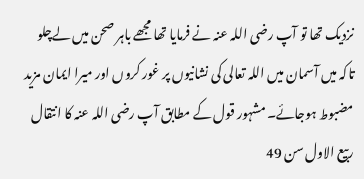نزدیک تھا تو آپ رضی اللہ عنہ نے فرمایا تھا مجھے باہر صحن میں لےچلو تاکہ میں آسمان میں اللہ تعالی کی نشانیوں پر غور کروں اور میرا ایمان مزید مضبوط ہوجائے۔ مشہور قول کے مطابق آپ رضی اللہ عنہ کا انتقال ربیع الاول سن 49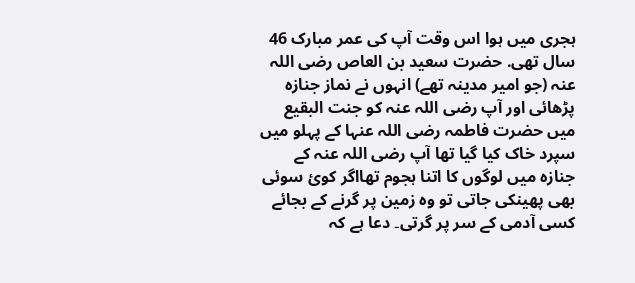ہجری میں ہوا اس وقت آپ کی عمر مبارک 46 سال تھی. حضرت سعید بن العاص رضی اللہ عنہ (جو امیر مدینہ تھے) انہوں نے نماز جنازہ پڑھائی اور آپ رضی اللہ عنہ کو جنت البقیع میں حضرت فاطمہ رضی اللہ عنہا کے پہلو میں سپرد خاک کیا گیا تھا آپ رضی اللہ عنہ کے جنازہ میں لوگوں کا اتنا ہجوم تھااگر کوئ سوئی بھی پھینکی جاتی تو وہ زمین پر گرنے کے بجائے کسی آدمی کے سر پر گرتی۔ دعا ہے کہ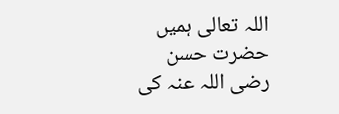اللہ تعالی ہمیں حضرت حسن رضی اللہ عنہ کی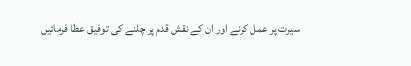سیرت پر عمل کرنے اور ان کے نقش قدم پر چلنے کی توفیق عطا فرمائیں